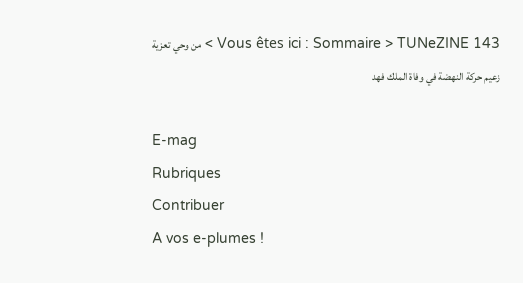Vous êtes ici : Sommaire > TUNeZINE 143 > من وحي تعزية زعيم حركة النهضة في وفاة الملك فهد

E-mag
Rubriques
Contribuer
A vos e-plumes !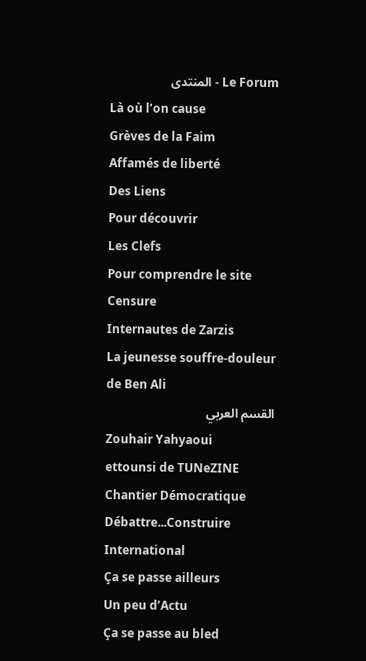Le Forum - المنتدى
Là où l’on cause
Grèves de la Faim
Affamés de liberté
Des Liens
Pour découvrir
Les Clefs
Pour comprendre le site
Censure
Internautes de Zarzis
La jeunesse souffre-douleur de Ben Ali
القسم العربي
Zouhair Yahyaoui
ettounsi de TUNeZINE
Chantier Démocratique
Débattre...Construire
International
Ça se passe ailleurs
Un peu d’Actu
Ça se passe au bled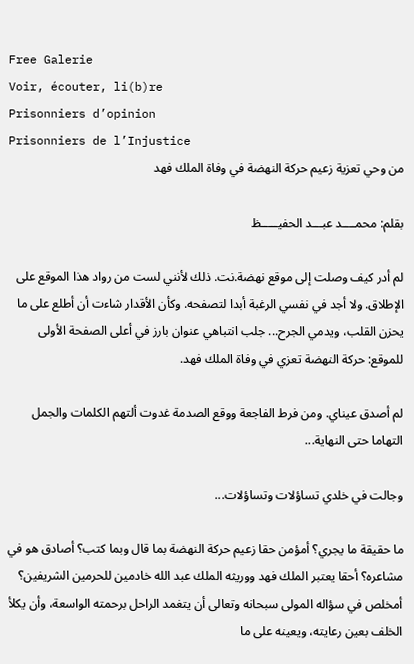Free Galerie
Voir, écouter, li(b)re
Prisonniers d’opinion
Prisonniers de l’Injustice
من وحي تعزية زعيم حركة النهضة في وفاة الملك فهد

بقلم: محمــــد عبـــد الحفيـــــظ

لم أدر كيف وصلت إلى موقع نهضة.نت. ذلك لأنني لست من رواد هذا الموقع على الإطلاق. ولا أجد في نفسي الرغبة أبدا لتصفحه. وكأن الأقدار شاءت أن أطلع على ما يحزن القلب، ويدمي الجرح... جلب انتباهي عنوان بارز في أعلى الصفحة الأولى للموقع: حركة النهضة تعزي في وفاة الملك فهد.

لم أصدق عيناي. ومن فرط الفاجعة ووقع الصدمة غدوت ألتهم الكلمات والجمل التهاما حتى النهاية...

وجالت في خلدي تساؤلات وتساؤلات...

ما حقيقة ما يجري؟ أمؤمن حقا زعيم حركة النهضة بما قال وبما كتب؟ أصادق هو في مشاعره؟ أحقا يعتبر الملك فهد ووريثه الملك عبد الله خادمين للحرمين الشريفين؟ أمخلص في سؤاله المولى سبحانه وتعالى أن يتغمد الراحل برحمته الواسعة، وأن يكلأ الخلف بعين رعايته، ويعينه على ما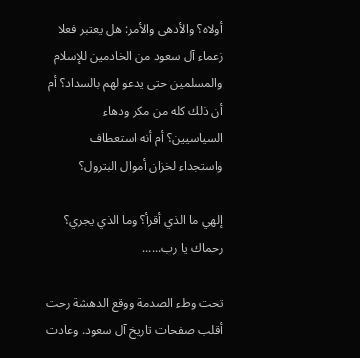أولاه؟ والأدهى والأمر: هل يعتبر فعلا زعماء آل سعود من الخادمين للإسلام والمسلمين حتى يدعو لهم بالسداد؟ أم أن ذلك كله من مكر ودهاء السياسيين؟ أم أنه استعطاف واستجداء لخزان أموال البترول؟

إلهي ما الذي أقرأ؟ وما الذي يجري؟ رحماك يا رب......

تحت وطء الصدمة ووقع الدهشة رحت أقلب صفحات تاريخ آل سعود. وعادت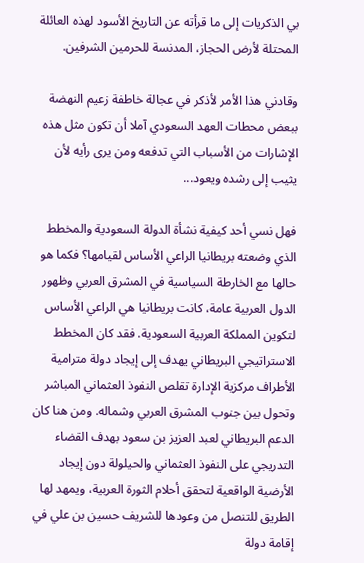بي الذكريات إلى ما قرأته عن التاريخ الأسود لهذه العائلة المحتلة لأرض الحجاز، المدنسة للحرمين الشرفين.

وقادني هذا الأمر لأذكر في عجالة خاطفة زعيم النهضة ببعض محطات العهد السعودي آملا أن تكون مثل هذه الإشارات من الأسباب التي تدفعه ومن يرى رأيه لأن يثيب إلى رشده ويعود...

فهل نسي أحد كيفية نشأة الدولة السعودية والمخطط الذي وضعته بريطانيا الراعي الأساس لقيامها؟ فكما هو حالها مع الخارطة السياسية في المشرق العربي وظهور الدول العربية عامة، كانت بريطانيا هي الراعي الأساس لتكوين المملكة العربية السعودية. فقد كان المخطط الاستراتيجي البريطاني يهدف إلى إيجاد دولة مترامية الأطراف مركزية الإدارة تقلص النفوذ العثماني المباشر وتحول بين جنوب المشرق العربي وشماله. ومن هنا كان الدعم البريطاني لعبد العزيز بن سعود بهدف القضاء التدريجي على النفوذ العثماني والحيلولة دون إيجاد الأرضية الواقعية لتحقق أحلام الثورة العربية، ويمهد لها الطريق للتنصل من وعودها للشريف حسين بن علي في إقامة دولة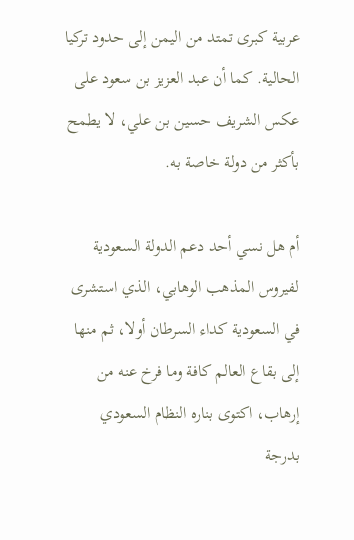عربية كبرى تمتد من اليمن إلى حدود تركيا الحالية. كما أن عبد العزيز بن سعود على عكس الشريف حسين بن علي، لا يطمح بأكثر من دولة خاصة به.

أم هل نسي أحد دعم الدولة السعودية لفيروس المذهب الوهابي، الذي استشرى في السعودية كداء السرطان أولا، ثم منها إلى بقاع العالم كافة وما فرخ عنه من إرهاب، اكتوى بناره النظام السعودي بدرجة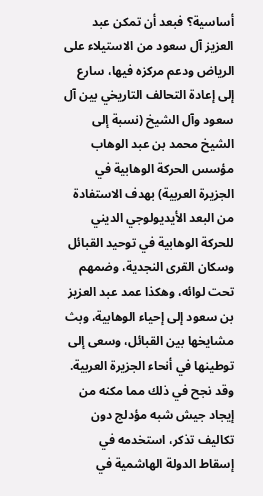أساسية؟ فبعد أن تمكن عبد العزيز آل سعود من الاستيلاء على الرياض ودعم مركزه فيها، سارع إلى إعادة التحالف التاريخي بين آل سعود وآل الشيخ (نسبة إلى الشيخ محمد بن عبد الوهاب مؤسس الحركة الوهابية في الجزيرة العربية) بهدف الاستفادة من البعد الأيديولوجي الديني للحركة الوهابية في توحيد القبائل وسكان القرى النجدية، وضمهم تحت لوائه، وهكذا عمد عبد العزيز بن سعود إلى إحياء الوهابية، وبث مشايخها بين القبائل، وسعى إلى توطينها في أنحاء الجزيرة العربية. وقد نجح في ذلك مما مكنه من إيجاد جيش شبه مؤدلج دون تكاليف تذكر، استخدمه في إسقاط الدولة الهاشمية في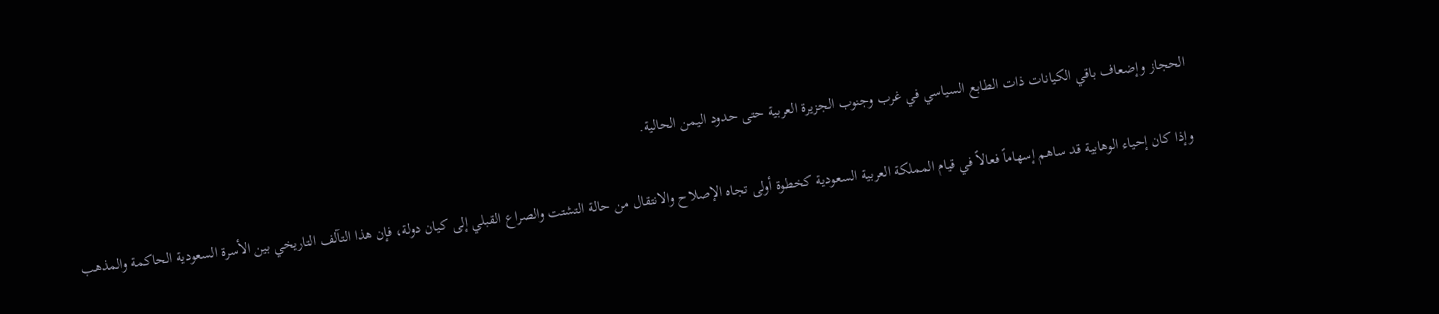الحجاز وإضعاف باقي الكيانات ذات الطابع السياسي في غرب وجنوب الجزيرة العربية حتى حدود اليمن الحالية.

وإذا كان إحياء الوهابية قد ساهم إسهاماً فعالاً في قيام المملكة العربية السعودية كخطوة أولى تجاه الإصلاح والانتقال من حالة التشتت والصراع القبلي إلى كيان دولة، فإن هذا التآلف التاريخي بين الأسرة السعودية الحاكمة والمذهب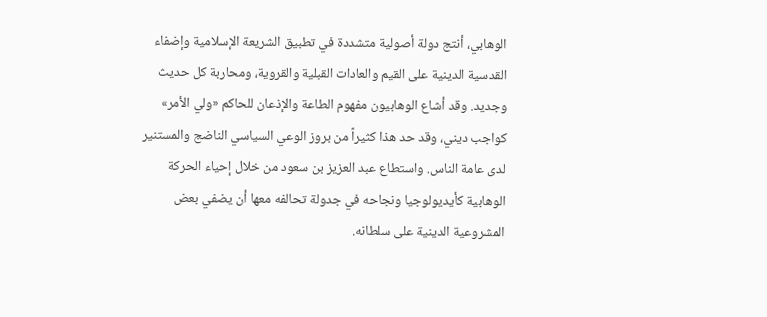الوهابي، أنتج دولة أصولية متشددة في تطبيق الشريعة الإسلامية وإضفاء القدسية الدينية على القيم والعادات القبلية والقروية، ومحاربة كل حديث وجديد. وقد أشاع الوهابيون مفهوم الطاعة والإذعان للحاكم «ولي الأمر» كواجب ديني، وقد حد هذا كثيراً من بروز الوعي السياسي الناضج والمستنير لدى عامة الناس. واستطاع عبد العزيز بن سعود من خلال إحياء الحركة الوهابية كأيديولوجيا ونجاحه في جدولة تحالفه معها أن يضفي بعض المشروعية الدينية على سلطانه.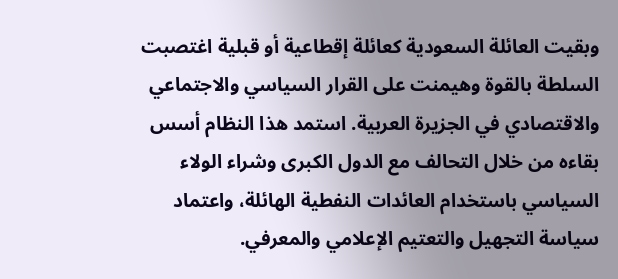وبقيت العائلة السعودية كعائلة إقطاعية أو قبلية اغتصبت السلطة بالقوة وهيمنت على القرار السياسي والاجتماعي والاقتصادي في الجزيرة العربية. استمد هذا النظام أسس بقاءه من خلال التحالف مع الدول الكبرى وشراء الولاء السياسي باستخدام العائدات النفطية الهائلة، واعتماد سياسة التجهيل والتعتيم الإعلامي والمعرفي.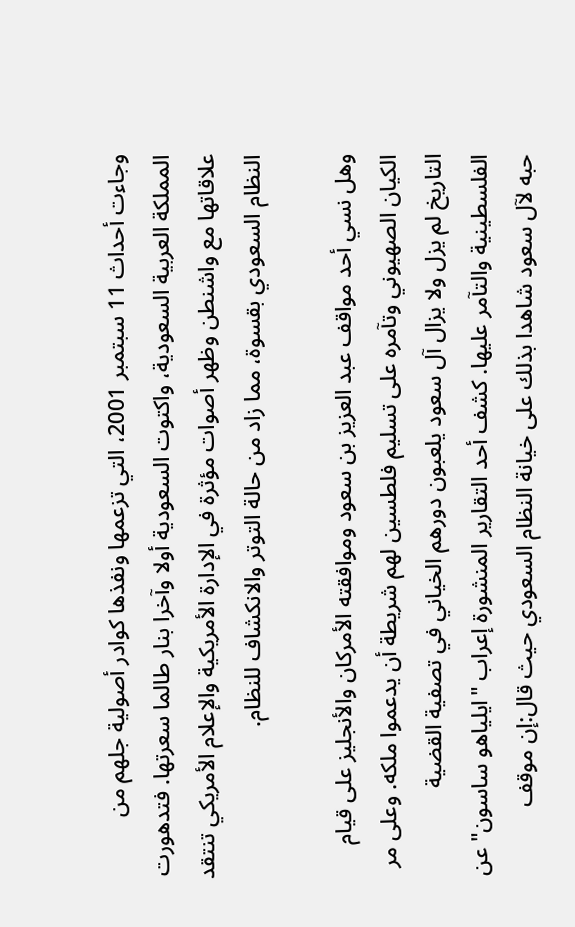وجاءت أحداث 11 سبتمبر 2001، التي تزعمها ونفذها كوادر أصولية جلهم من المملكة العربية السعودية، واكتوت السعودية أولا وآخرا بنار طالما سعرتها. فتدهورت علاقاتها مع واشنطن وظهر أصوات مؤثرة في الإدارة الأمريكية والإعلام الأمريكي تنتقد النظام السعودي بقسوة، مما زاد من حالة التوتر والانكشاف للنظام.

وهل نسي أحد مواقف عبد العزيز بن سعود وموافقته الأمركان والأنجليز على قيام الكيان الصهيوني وتآمره على تسليم فلطسين لهم شريطة أن يدعموا ملكه. وعلى مر التاريخ لم يزل ولا يزال آل سعود يلعبون دورهم الخياني في تصفية القضية الفلسطينية والتآمر عليها. كشف أحد التقارير المنشورة إعراب "ايلياهو ساسون" عن حبه لآل سعود شاهدا بذلك على خيانة النظام السعودي حيث قال:إن موقف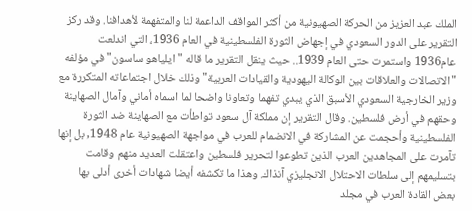الملك عبد العزيز من الحركة الصهيونية من أكثر المواقف الداعمة لنا والمتفهمة لأهدافنا. وقد ركز التقرير على الدور السعودي في إجهاض الثورة الفلسطينية في العام 1936، التي اندلعت عام1936 واستمرت حتى العام 1939.. حيث ينقل التقرير ما قاله "ايلياهو ساسون" في مؤلفه "الاتصالات والعلاقات بين الوكالة اليهودية والقيادات العربية" وذلك خلال اجتماعاته المتكررة مع وزير الخارجية السعودي الأسبق الذي يبدي تفهما وتعاونا واضحا لما اسماه أماني وآمال الصهاينة وحقهم في أرض فلسطين. وقال التقرير إن مملكة آل سعود تواطأت مع الصهاينة ضد الثورة الفلسطينية وأحجمت عن المشاركة في الانضمام للعرب في مواجهة الصهيونية عام 1948, بل إنها تآمرت على المجاهدين العرب الذين تطوعوا لتحرير فلسطين واعتقلت العديد منهم وقامت بتسليمهم إلى سلطات الاحتلال الانجليزي آنذاك. وهذا ما تكشفه أيضا شهادات أخرى أدلى بها بعض القادة العرب في مجلد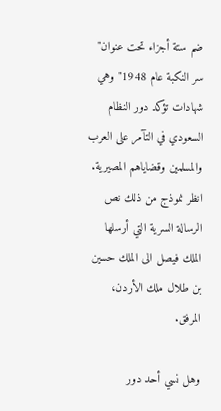ضم ستة أجزاء تحت عنوان" سر النكبة عام 1948" وهي شهادات تؤكد دور النظام السعودي في التآمر على العرب والمسلمين وقضاياهم المصيرية. انظر نموذج من ذلك نص الرسالة السرية التي أرسلها الملك فيصل الى الملك حسين بن طلال ملك الأردن، المرفق.

وهل نسي أحد دور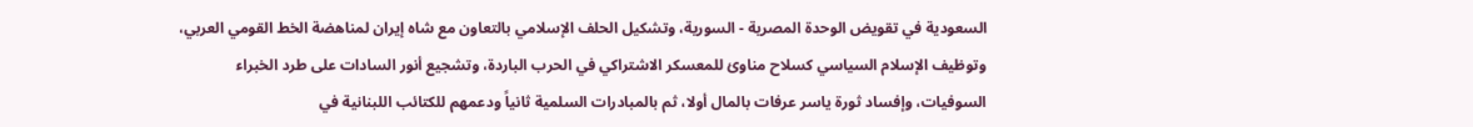السعودية في تقويض الوحدة المصرية - السورية، وتشكيل الحلف الإسلامي بالتعاون مع شاه إيران لمناهضة الخط القومي العربي، وتوظيف الإسلام السياسي كسلاح مناوئ للمعسكر الاشتراكي في الحرب الباردة، وتشجيع أنور السادات على طرد الخبراء السوفيات، وإفساد ثورة ياسر عرفات بالمال أولا، ثم بالمبادرات السلمية ثانياً ودعمهم للكتائب اللبنانية في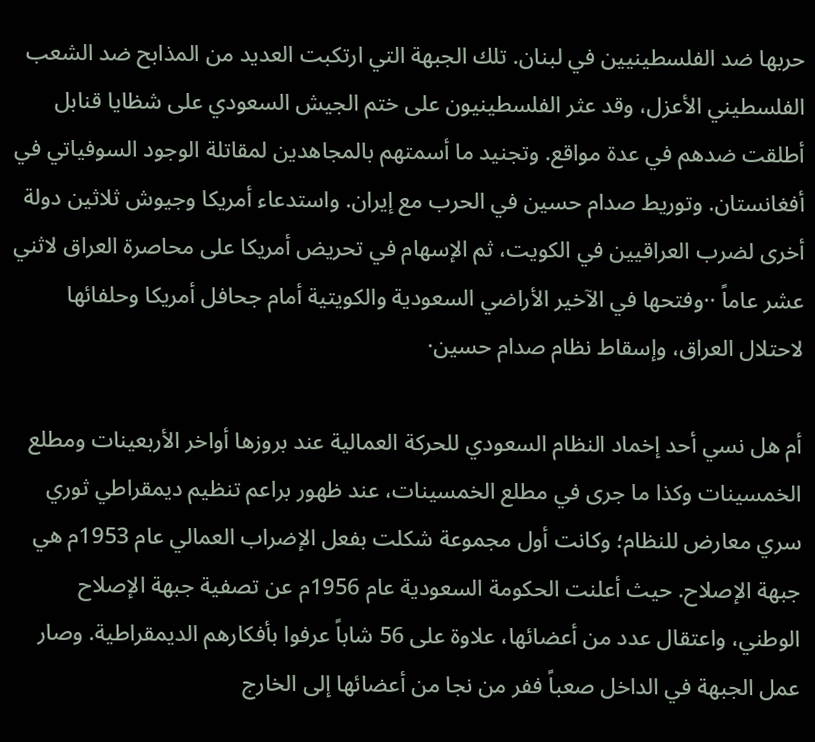حربها ضد الفلسطينيين في لبنان. تلك الجبهة التي ارتكبت العديد من المذابح ضد الشعب الفلسطيني الأعزل، وقد عثر الفلسطينيون على ختم الجيش السعودي على شظايا قنابل أطلقت ضدهم في عدة مواقع. وتجنيد ما أسمتهم بالمجاهدين لمقاتلة الوجود السوفياتي في أفغانستان. وتوريط صدام حسين في الحرب مع إيران. واستدعاء أمريكا وجيوش ثلاثين دولة أخرى لضرب العراقيين في الكويت، ثم الإسهام في تحريض أمريكا على محاصرة العراق لاثني عشر عاماً ··وفتحها في الآخير الأراضي السعودية والكويتية أمام جحافل أمريكا وحلفائها لاحتلال العراق، وإسقاط نظام صدام حسين·

أم هل نسي أحد إخماد النظام السعودي للحركة العمالية عند بروزها أواخر الأربعينات ومطلع الخمسينات وكذا ما جرى في مطلع الخمسينات، عند ظهور براعم تنظيم ديمقراطي ثوري سري معارض للنظام؛ وكانت أول مجموعة شكلت بفعل الإضراب العمالي عام 1953م هي جبهة الإصلاح. حيث أعلنت الحكومة السعودية عام 1956م عن تصفية جبهة الإصلاح الوطني، واعتقال عدد من أعضائها، علاوة على 56 شاباً عرفوا بأفكارهم الديمقراطية. وصار عمل الجبهة في الداخل صعباً ففر من نجا من أعضائها إلى الخارج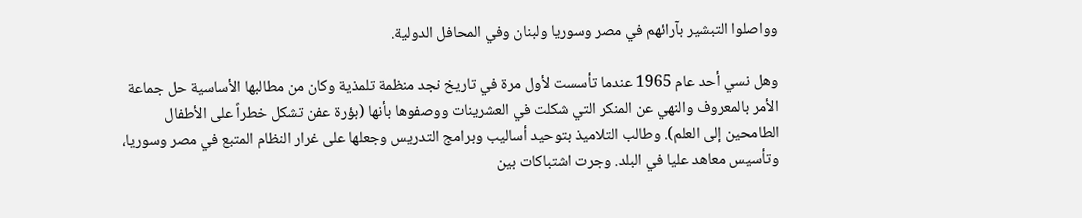وواصلوا التبشير بآرائهم في مصر وسوريا ولبنان وفي المحافل الدولية.

وهل نسي أحد عام 1965 عندما تأسست لأول مرة في تاريخ نجد منظمة تلمذية وكان من مطالبها الأساسية حل جماعة الأمر بالمعروف والنهي عن المنكر التي شكلت في العشرينات ووصفوها بأنها (بؤرة عفن تشكل خطراً على الأطفال الطامحين إلى العلم). وطالب التلاميذ بتوحيد أساليب وبرامج التدريس وجعلها على غرار النظام المتبع في مصر وسوريا، وتأسيس معاهد عليا في البلد. وجرت اشتباكات بين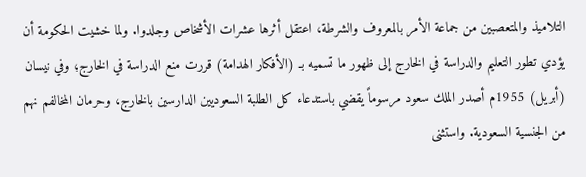التلاميذ والمتعصبين من جماعة الأمر بالمعروف والشرطة، اعتقل أثرها عشرات الأشخاص وجلدوا. ولما خشيت الحكومة أن يؤدي تطور التعليم والدراسة في الخارج إلى ظهور ما تسميه بـ (الأفكار الهدامة) قررت منع الدراسة في الخارج؛ وفي نيسان (أبريل) 1955م أصدر الملك سعود مرسوماً يقضي باستدعاء كل الطلبة السعوديين الدارسين بالخارج، وحرمان المخالفم نهم من الجنسية السعودية. واستثنى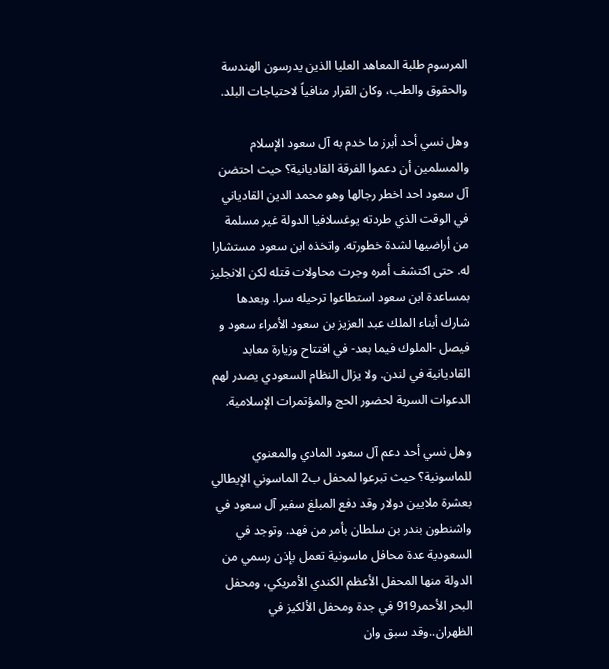المرسوم طلبة المعاهد العليا الذين يدرسون الهندسة والحقوق والطب، وكان القرار منافياً لاحتياجات البلد.

وهل نسي أحد أبرز ما خدم به آل سعود الإسلام والمسلمين أن دعموا الفرقة القاديانية؟ حيث احتضن آل سعود احد اخطر رجالها وهو محمد الدين القادياني في الوقت الذي طردته يوغسلافيا الدولة غير مسلمة من أراضيها لشدة خطورته. واتخذه ابن سعود مستشارا له. حتى اكتشف أمره وجرت محاولات قتله لكن الانجليز بمساعدة ابن سعود استطاعوا ترحيله سرا. وبعدها شارك أبناء الملك عبد العزيز بن سعود الأمراء سعود و فيصل -الملوك فيما بعد- في افتتاح وزيارة معابد القاديانية في لندن. ولا يزال النظام السعودي يصدر لهم الدعوات السرية لحضور الحج والمؤتمرات الإسلامية.

وهل نسي أحد دعم آل سعود المادي والمعنوي للماسونية؟ حيث تبرعوا لمحفل ب2 الماسوني الإيطالي بعشرة ملايين دولار وقد دفع المبلغ سفير آل سعود في واشنطون بندر بن سلطان بأمر من فهد. وتوجد في السعودية عدة محافل ماسونية تعمل بإذن رسمي من الدولة منها المحفل الأعظم الكندي الأمريكي، ومحفل البحر الأحمر919 في جدة ومحفل الألكيز في الظهران..وقد سبق وان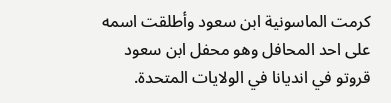كرمت الماسونية ابن سعود وأطلقت اسمه على احد المحافل وهو محفل ابن سعود قروتو في انديانا في الولايات المتحدة.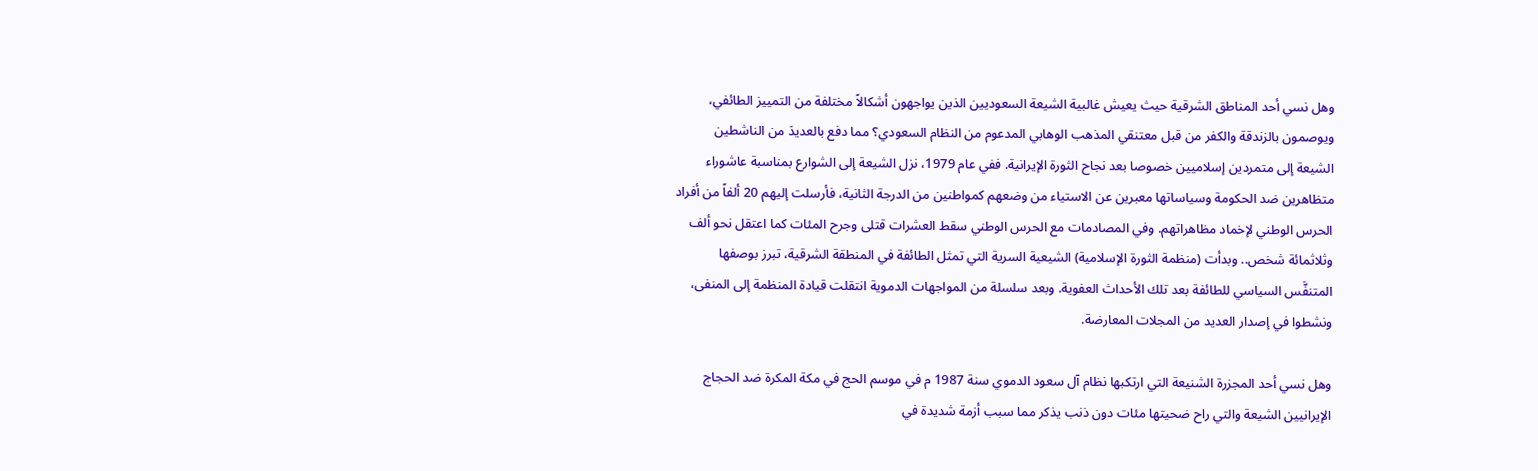وهل نسي أحد المناطق الشرقية حيث يعيش غالبية الشيعة السعوديين الذين يواجهون أشكالاً مختلفة من التمييز الطائفي، ويوصمون بالزندقة والكفر من قبل معتنقي المذهب الوهابي المدعوم من النظام السعودي؟ مما دفع بالعديدَ من الناشطين الشيعة إلى متمردين إسلاميين خصوصا بعد نجاح الثورة الإيرانية. ففي عام 1979، نزل الشيعة إلى الشوارع بمناسبة عاشوراء متظاهرين ضد الحكومة وسياساتها معبرين عن الاستياء من وضعهم كمواطنين من الدرجة الثانية، فأرسلت إليهم 20 ألفاً من أفراد الحرس الوطني لإخماد مظاهراتهم. وفي المصادمات مع الحرس الوطني سقط العشرات قتلى وجرح المئات كما اعتقل نحو ألف وثلاثمائة شخص.. وبدأت (منظمة الثورة الإسلامية) الشيعية السرية التي تمثل الطائفة في المنطقة الشرقية، تبرز بوصفها المتنفَّس السياسي للطائفة بعد تلك الأحداث العفوية. وبعد سلسلة من المواجهات الدموية انتقلت قيادة المنظمة إلى المنفى، ونشطوا في إصدار العديد من المجلات المعارضة.

وهل نسي أحد المجزرة الشنيعة التي ارتكبها نظام آل سعود الدموي سنة 1987 م في موسم الحج في مكة المكرة ضد الحجاج الإيرانيين الشيعة والتي راح ضحيتها مئات دون ذنب يذكر مما سبب أزمة شديدة في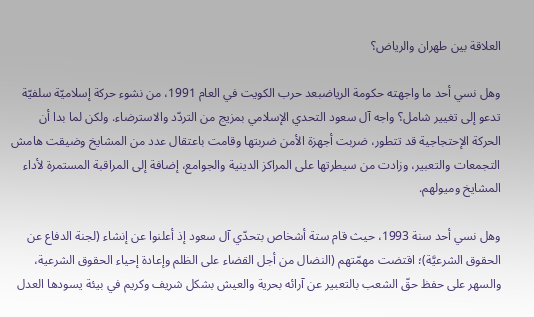العلاقة بين طهران والرياض؟

وهل نسي أحد ما واجهته حكومة الرياضبعد حرب الكويت في العام 1991، من نشوء حركة إسلاميّة سلفيّة تدعو إلى تغيير شامل؟ واجه آل سعود التحدي الإسلامي بمزيج من التردّد والاسترضاء. ولكن لما بدا أن الحركة الإحتجاجية قد تتطور، ضربت أجهزة الأمن ضربتها وقامت باعتقال عدد من المشايخ وضيقت هامش التجمعات والتعبير، وزادت من سيطرتها على المراكز الدينية والجوامع، إضافة إلى المراقبة المستمرة لأداء المشايخ وميولهم.

وهل نسي أحد سنة 1993، حيث قام ستة أشخاص بتحدّي آل سعود إذ أعلنوا عن إنشاء (لجنة الدفاع عن الحقوق الشرعيَّة)؛ اقتضت مهمّتهم (النضال من أجل القضاء على الظلم وإعادة إحياء الحقوق الشرعية، والسهر على حفظ حقّ الشعب بالتعبير عن آرائه بحرية والعيش بشكل شريف وكريم في بيئة يسودها العدل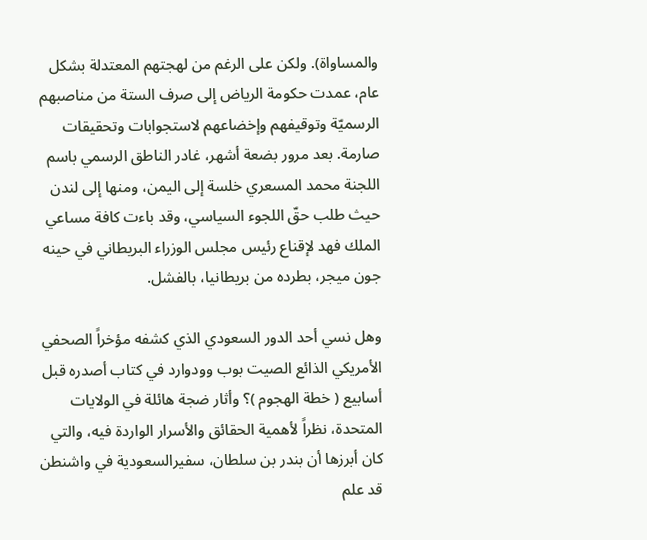والمساواة). ولكن على الرغم من لهجتهم المعتدلة بشكل عام، عمدت حكومة الرياض إلى صرف الستة من مناصبهم الرسميّة وتوقيفهم وإخضاعهم لاستجوابات وتحقيقات صارمة. بعد مرور بضعة أشهر، غادر الناطق الرسمي باسم اللجنة محمد المسعري خلسة إلى اليمن، ومنها إلى لندن حيث طلب حقّ اللجوء السياسي، وقد باءت كافة مساعي الملك فهد لإقناع رئيس مجلس الوزراء البريطاني في حينه جون ميجر، بطرده من بريطانيا، بالفشل.

وهل نسي أحد الدور السعودي الذي كشفه مؤخراً الصحفي الأمريكي الذائع الصيت بوب وودوارد في كتاب أصدره قبل أسابيع ( خطة الهجوم )؟ وأثار ضجة هائلة في الولايات المتحدة، نظراً لأهمية الحقائق والأسرار الواردة فيه، والتي كان أبرزها أن بندر بن سلطان، سفيرالسعودية في واشنطن قد علم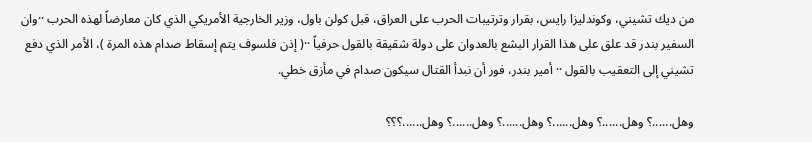من ديك تشيني، وكوندليزا رايس، بقرار وترتيبات الحرب على العراق، قبل كولن باول، وزير الخارجية الأمريكي الذي كان معارضاً لهذه الحرب ··وان السفير بندر قد علق على هذا القرار البشع بالعدوان على دولة شقيقة بالقول حرفياً ··( إذن فلسوف يتم إسقاط صدام هذه المرة )، الأمر الذي دفع تشيني إلى التعقيب بالقول ·· أمير بندر، فور أن نبدأ القتال سيكون صدام في مأزق خطي.

وهل......؟ وهل......؟ وهل......؟ وهل......؟ وهل......؟ وهل......؟؟؟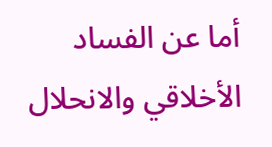أما عن الفساد الأخلاقي والانحلال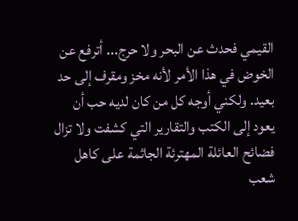القيمي فحدث عن البحر ولا حرج... أترفع عن الخوض في هذا الأمر لأنه مخز ومقرف إلى حد بعيد. ولكني أوجه كل من كان لديه حب أن يعود إلى الكتب والتقارير التي كشفت ولا تزال فضائح العائلة المهترئة الجاثمة على كاهل شعب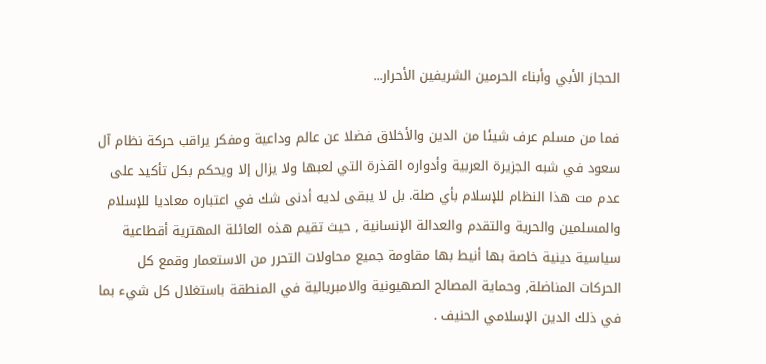الحجاز الأبي وأبناء الحرمين الشريفين الأحرار...

فما من مسلم عرف شيئا من الدين والأخلاق فضلا عن عالم وداعية ومفكر يراقب حركة نظام آل سعود في شبه الجزيرة العربية وأدواره القذرة التي لعبها ولا يزال إلا ويحكم بكل تأكيد على عدم مت هذا النظام للإسلام بأي صلة. بل لا يبقى لديه أدنى شك في اعتباره معاديا للإسلام والمسلمين والحرية والتقدم والعدالة الإنسانية , حيث تقيم هذه العائلة المهترية أقطاعية سياسية دينية خاصة بها أنيط بها مقاومة جميع محاولات التحرر من الاستعمار وقمع كل الحركات المناضلة, وحماية المصالح الصهيونية والامبريالية في المنطقة باستغلال كل شيء بما في ذلك الدين الإسلامي الحنيف .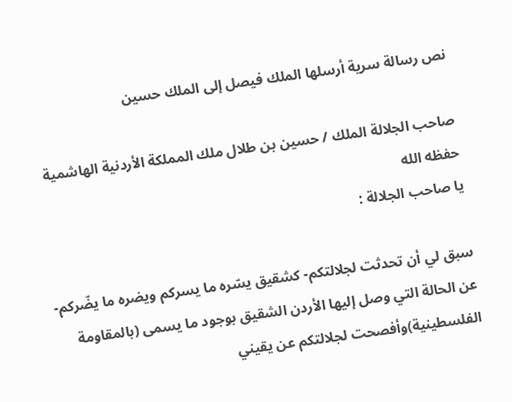نص رسالة سرية أرسلها الملك فيصل إلى الملك حسين

صاحب الجلالة الملك / حسين بن طلال ملك المملكة الأردنية الهاشمية حفظه الله
يا صاحب الجلالة :

سبق لي أن تحدثت لجلالتكم- كشقيق يسّره ما يسركم ويضره ما يضّركم-عن الحالة التي وصل إليها الأردن الشقيق بوجود ما يسمى (بالمقاومة الفلسطينية)وأفصحت لجلالتكم عن يقيني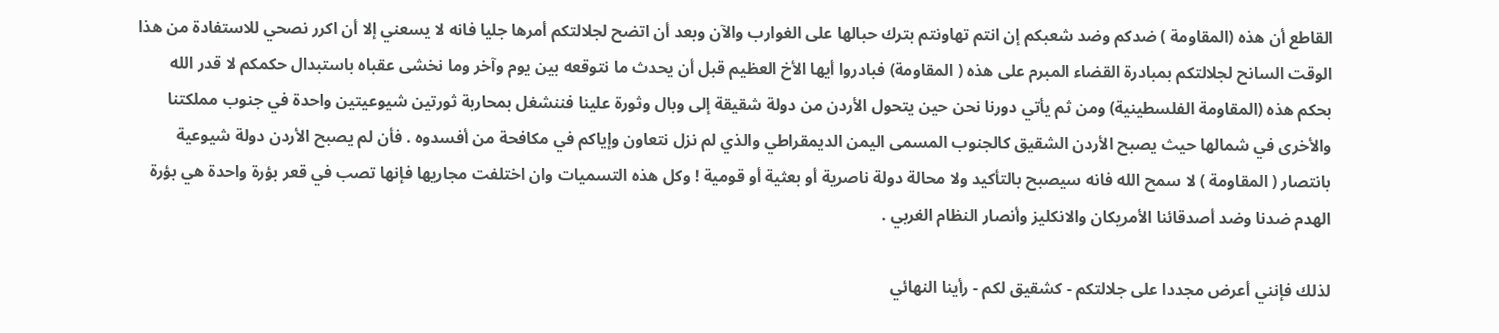القاطع أن هذه (المقاومة ) ضدكم وضد شعبكم إن انتم تهاونتم بترك حبالها على الغوارب والآن وبعد أن اتضح لجلالتكم أمرها جليا فانه لا يسعني إلا أن اكرر نصحي للاستفادة من هذا الوقت السانح لجلالتكم بمبادرة القضاء المبرم على هذه ( المقاومة) فبادروا أيها الأخ العظيم قبل أن يحدث ما نتوقعه بين يوم وآخر وما نخشى عقباه باستبدال حكمكم لا قدر الله بحكم هذه (المقاومة الفلسطينية) ومن ثم يأتي دورنا نحن حين يتحول الأردن من دولة شقيقة إلى وبال وثورة علينا فننشغل بمحاربة ثورتين شيوعيتين واحدة في جنوب مملكتنا والأخرى في شمالها حيث يصبح الأردن الشقيق كالجنوب المسمى اليمن الديمقراطي والذي لم نزل نتعاون وإياكم في مكافحة من أفسدوه . فأن لم يصبح الأردن دولة شيوعية بانتصار ( المقاومة ) لا سمح الله فانه سيصبح بالتأكيد ولا محالة دولة ناصرية أو بعثية أو قومية ! وكل هذه التسميات وان اختلفت مجاريها فإنها تصب في قعر بؤرة واحدة هي بؤرة الهدم ضدنا وضد أصدقائنا الأمريكان والانكليز وأنصار النظام الغربي .

لذلك فإنني أعرض مجددا على جلالتكم - كشقيق لكم - رأينا النهائي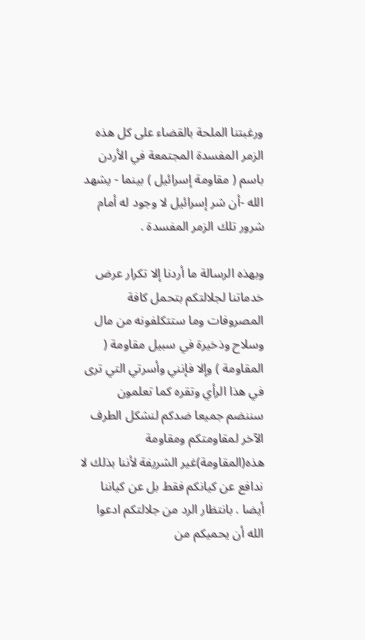ورغبتنا الملحة بالقضاء على كل هذه الزمر المفسدة المجتمعة في الأردن باسم ( مقاومة إسرائيل ) بينما - يشهد الله -أن شر إسرائيل لا وجود له أمام شرور تلك الزمر المفسدة .

وبهذه الرسالة ما أردنا إلا تكرار عرض خدماتنا لجلالتكم بتحمل كافة المصروفات وما ستتكلفونه من مال وسلاح وذخيرة في سبيل مقاومة ( المقاومة ) وإلا فإنني وأسرتي التي ترى في هذا الرأي وتقره كما تعلمون سننضم جميعا ضدكم لنشكل الطرف الآخر لمقاومتكم ومقاومة هذه(المقاومة)غير الشريفة لأننا بذلك لا ندافع عن كيانكم فقط بل عن كياننا أيضا . بانتظار الرد من جلالتكم ادعوا الله أن يحميكم من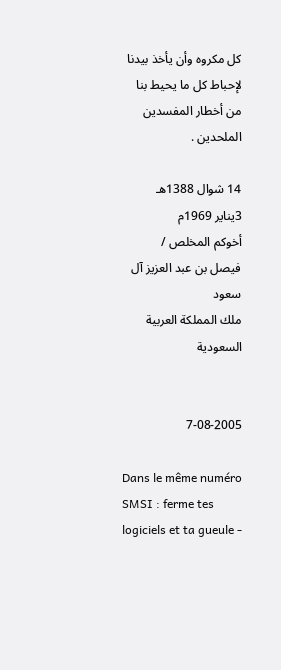كل مكروه وأن يأخذ بيدنا لإحباط كل ما يحيط بنا من أخطار المفسدين الملحدين .

14 شوال 1388هـ
3يناير 1969م
أخوكم المخلص /
فيصل بن عبد العزيز آل سعود
ملك المملكة العربية السعودية


7-08-2005

Dans le même numéro
SMSI : ferme tes logiciels et ta gueule -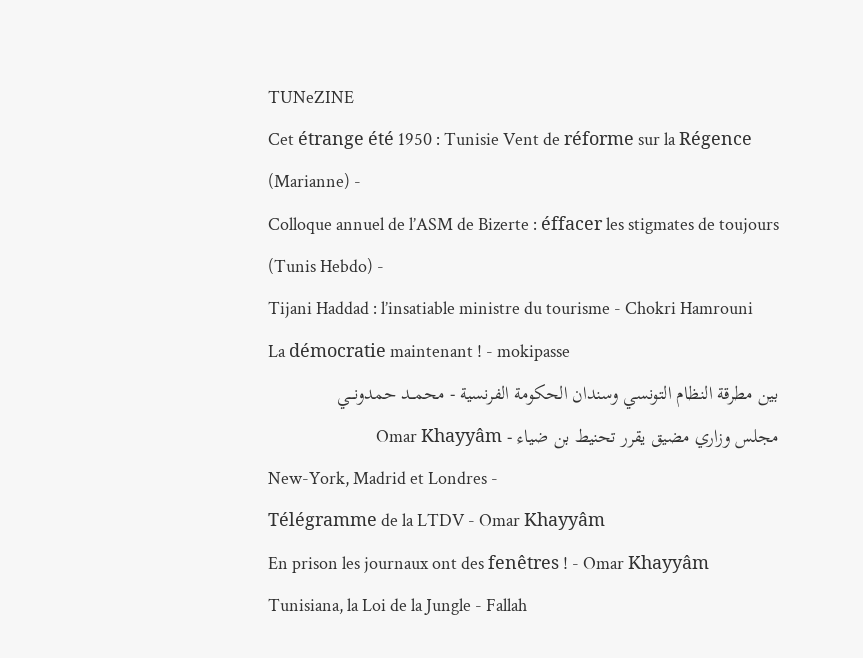TUNeZINE
Cet étrange été 1950 : Tunisie Vent de réforme sur la Régence (Marianne) -
Colloque annuel de l’ASM de Bizerte : éffacer les stigmates de toujours (Tunis Hebdo) -
Tijani Haddad : l’insatiable ministre du tourisme - Chokri Hamrouni
La démocratie maintenant ! - mokipasse
بين مطرقة النظام التونسي وسندان الحكومة الفرنسية - محمــد حمدونـــي
مجلس وزاري مضيق يقرر تحنيط بن ضياء - Omar Khayyâm
New-York, Madrid et Londres -
Télégramme de la LTDV - Omar Khayyâm
En prison les journaux ont des fenêtres ! - Omar Khayyâm
Tunisiana, la Loi de la Jungle - Fallah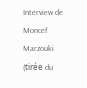Interview de Moncef Marzouki (tirée du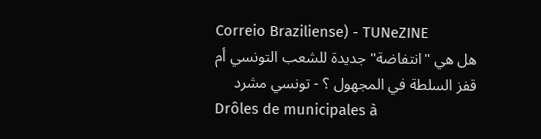Correio Braziliense) - TUNeZINE
هل هي "انتفاضة" جديدة للشعب التونسي أم قفز السلطة في المجهول ؟ - تونسي مشرد
Drôles de municipales à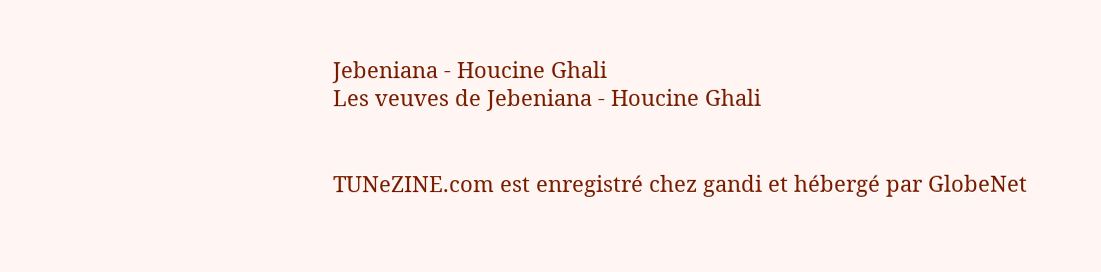Jebeniana - Houcine Ghali
Les veuves de Jebeniana - Houcine Ghali


TUNeZINE.com est enregistré chez gandi et hébergé par GlobeNet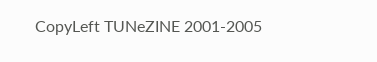CopyLeft TUNeZINE 2001-2005